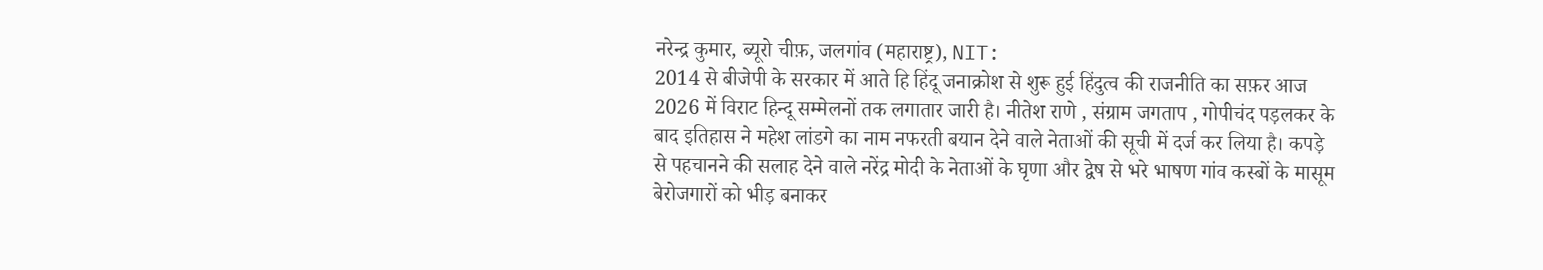नरेन्द्र कुमार, ब्यूरो चीफ़, जलगांव (महाराष्ट्र), NIT:
2014 से बीजेपी के सरकार में आते हि हिंदू जनाक्रोश से शुरू हुई हिंदुत्व की राजनीति का सफ़र आज 2026 में विराट हिन्दू सम्मेलनों तक लगातार जारी है। नीतेश राणे , संग्राम जगताप , गोपीचंद पड़लकर के बाद इतिहास ने महेश लांडगे का नाम नफरती बयान देने वाले नेताओं की सूची में दर्ज कर लिया है। कपड़े से पहचानने की सलाह देने वाले नरेंद्र मोदी के नेताओं के घृणा और द्वेष से भरे भाषण गांव कस्बों के मासूम बेरोजगारों को भीड़ बनाकर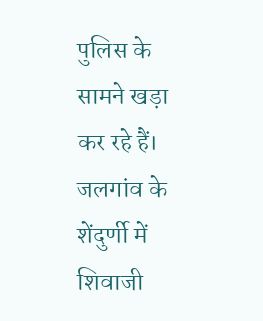पुलिस के सामने खड़ा कर रहे हैं।
जलगांव के शेंदुर्णी में शिवाजी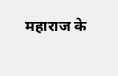महाराज के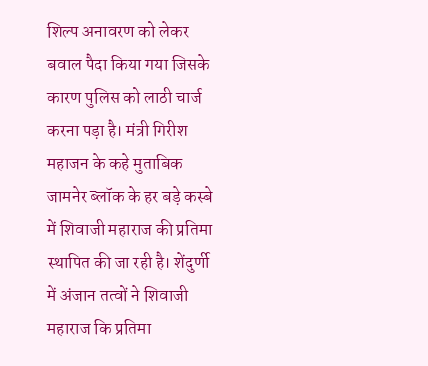शिल्प अनावरण को लेकर बवाल पैदा किया गया जिसके कारण पुलिस को लाठी चार्ज करना पड़ा है। मंत्री गिरीश महाजन के कहे मुताबिक जामनेर ब्लॉक के हर बड़े कस्बे में शिवाजी महाराज की प्रतिमा स्थापित की जा रही है। शेंदुर्णी में अंजान तत्वों ने शिवाजी महाराज कि प्रतिमा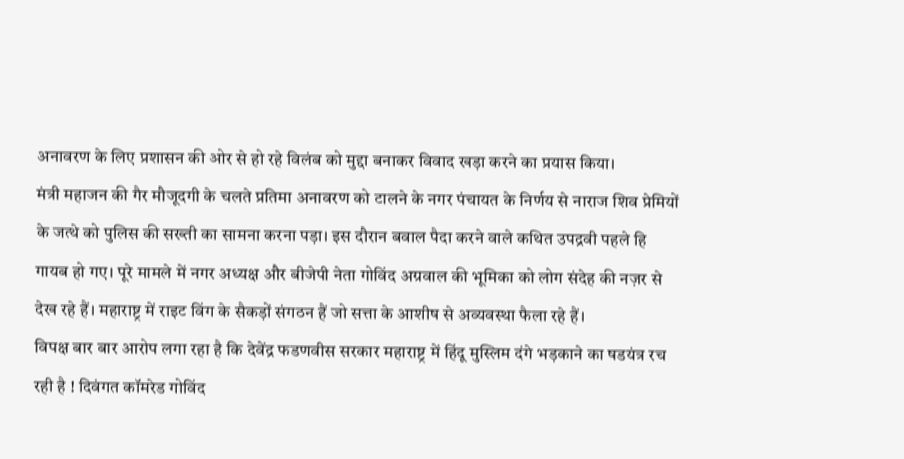अनावरण के लिए प्रशासन की ओर से हो रहे विलंब को मुद्दा बनाकर विवाद खड़ा करने का प्रयास किया।
मंत्री महाजन की गैर मौजूदगी के चलते प्रतिमा अनावरण को टालने के नगर पंचायत के निर्णय से नाराज शिव प्रेमियों के जत्थे को पुलिस की सख्ती का सामना करना पड़ा। इस दौरान बवाल पैदा करने वाले कथित उपद्रवी पहले हि गायब हो गए। पूरे मामले में नगर अध्यक्ष और बीजेपी नेता गोविंद अग्रवाल की भूमिका को लोग संदेह की नज़र से देख रहे हैं। महाराष्ट्र में राइट विंग के सैकड़ों संगठन हैं जो सत्ता के आशीष से अव्यवस्था फैला रहे हैं।
विपक्ष बार बार आरोप लगा रहा है कि देवेंद्र फडणवीस सरकार महाराष्ट्र में हिंदू मुस्लिम दंगे भड़काने का षडयंत्र रच रही है ! दिवंगत कॉमरेड गोविंद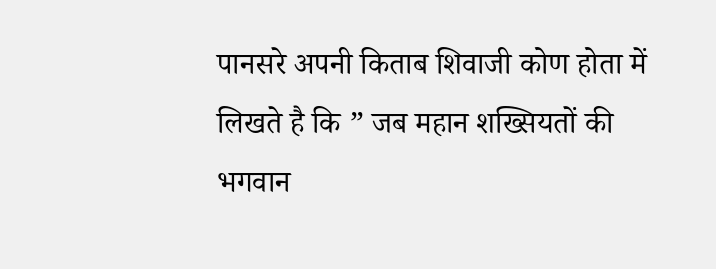पानसरे अपनी किताब शिवाजी कोण होता में लिखते है कि ” जब महान शख्सियतों की भगवान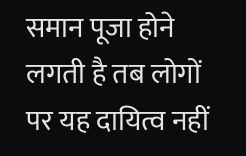समान पूजा होने लगती है तब लोगों पर यह दायित्व नहीं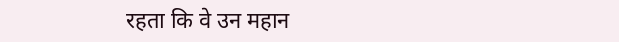रहता कि वे उन महान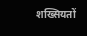शख्सियतों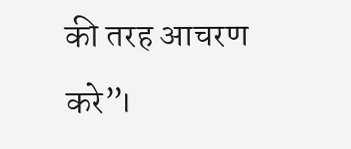की तरह आचरण करे”।